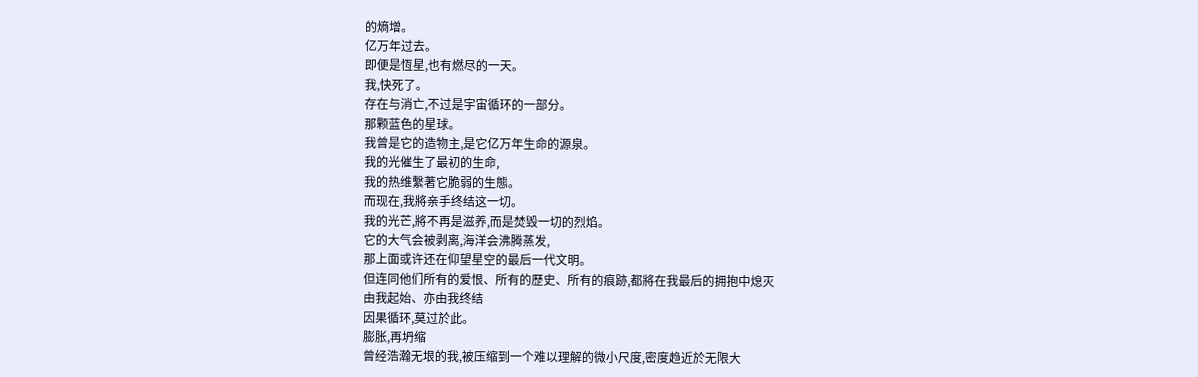的熵增。
亿万年过去。
即便是恆星,也有燃尽的一天。
我,快死了。
存在与消亡,不过是宇宙循环的一部分。
那颗蓝色的星球。
我曾是它的造物主,是它亿万年生命的源泉。
我的光催生了最初的生命,
我的热维繫著它脆弱的生態。
而现在,我將亲手终结这一切。
我的光芒,將不再是滋养,而是焚毁一切的烈焰。
它的大气会被剥离,海洋会沸腾蒸发,
那上面或许还在仰望星空的最后一代文明。
但连同他们所有的爱恨、所有的歷史、所有的痕跡,都將在我最后的拥抱中熄灭
由我起始、亦由我终结
因果循环,莫过於此。
膨胀,再坍缩
曾经浩瀚无垠的我,被压缩到一个难以理解的微小尺度,密度趋近於无限大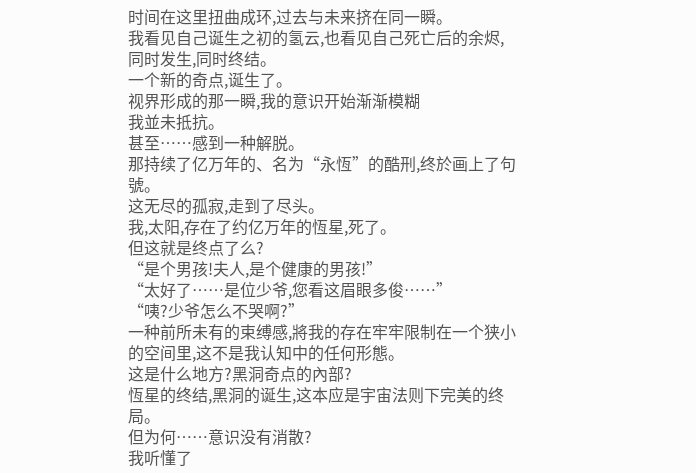时间在这里扭曲成环,过去与未来挤在同一瞬。
我看见自己诞生之初的氢云,也看见自己死亡后的余烬,
同时发生,同时终结。
一个新的奇点,诞生了。
视界形成的那一瞬,我的意识开始渐渐模糊
我並未抵抗。
甚至……感到一种解脱。
那持续了亿万年的、名为“永恆”的酷刑,终於画上了句號。
这无尽的孤寂,走到了尽头。
我,太阳,存在了约亿万年的恆星,死了。
但这就是终点了么?
“是个男孩!夫人,是个健康的男孩!”
“太好了……是位少爷,您看这眉眼多俊……”
“咦?少爷怎么不哭啊?”
一种前所未有的束缚感,將我的存在牢牢限制在一个狭小的空间里,这不是我认知中的任何形態。
这是什么地方?黑洞奇点的內部?
恆星的终结,黑洞的诞生,这本应是宇宙法则下完美的终局。
但为何……意识没有消散?
我听懂了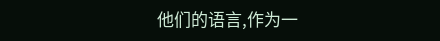他们的语言,作为一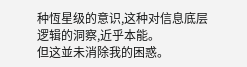种恆星级的意识,这种对信息底层逻辑的洞察,近乎本能。
但这並未消除我的困惑。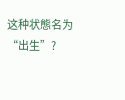这种状態名为“出生”?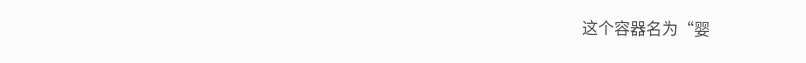这个容器名为“婴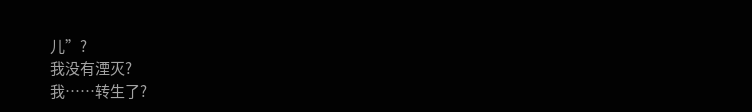儿”?
我没有湮灭?
我……转生了?